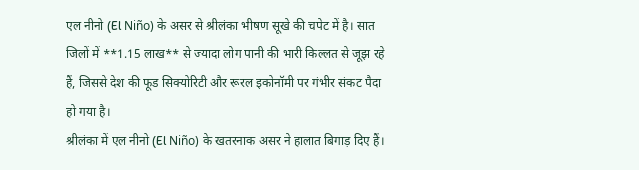एल नीनो (El Niño) के असर से श्रीलंका भीषण सूखे की चपेट में है। सात जिलों में **1.15 लाख** से ज्यादा लोग पानी की भारी किल्लत से जूझ रहे हैं, जिससे देश की फूड सिक्योरिटी और रूरल इकोनॉमी पर गंभीर संकट पैदा हो गया है।
श्रीलंका में एल नीनो (El Niño) के खतरनाक असर ने हालात बिगाड़ दिए हैं।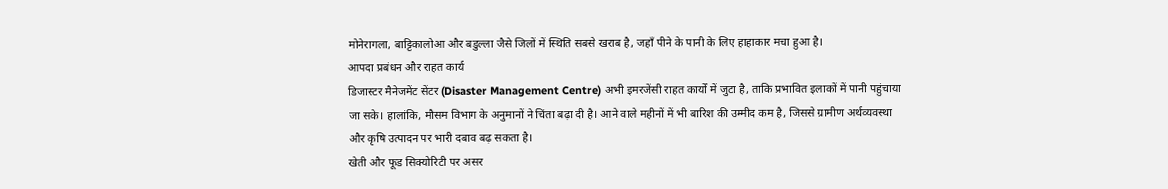मोनेरागला, बाट्टिकालोआ और बडुल्ला जैसे जिलों में स्थिति सबसे खराब है, जहाँ पीने के पानी के लिए हाहाकार मचा हुआ है।
आपदा प्रबंधन और राहत कार्य
डिजास्टर मैनेजमेंट सेंटर (Disaster Management Centre) अभी इमरजेंसी राहत कार्यों में जुटा है, ताकि प्रभावित इलाकों में पानी पहुंचाया जा सके। हालांकि, मौसम विभाग के अनुमानों ने चिंता बढ़ा दी है। आने वाले महीनों में भी बारिश की उम्मीद कम है, जिससे ग्रामीण अर्थव्यवस्था और कृषि उत्पादन पर भारी दबाव बढ़ सकता है।
खेती और फूड सिक्योरिटी पर असर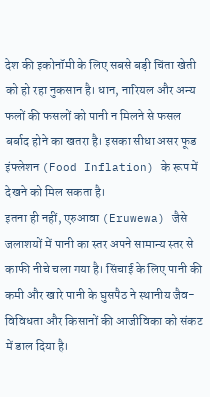देश की इकोनॉमी के लिए सबसे बड़ी चिंता खेती को हो रहा नुकसान है। धान, नारियल और अन्य फलों की फसलों को पानी न मिलने से फसल बर्बाद होने का खतरा है। इसका सीधा असर फूड इंफ्लेशन (Food Inflation) के रूप में देखने को मिल सकता है।
इतना ही नहीं, एरुआवा (Eruwewa) जैसे जलाशयों में पानी का स्तर अपने सामान्य स्तर से काफी नीचे चला गया है। सिंचाई के लिए पानी की कमी और खारे पानी के घुसपैठ ने स्थानीय जैव-विविधता और किसानों की आजीविका को संकट में डाल दिया है।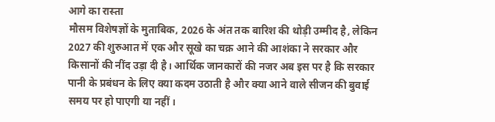आगे का रास्ता
मौसम विशेषज्ञों के मुताबिक, 2026 के अंत तक बारिश की थोड़ी उम्मीद है, लेकिन 2027 की शुरुआत में एक और सूखे का चक्र आने की आशंका ने सरकार और किसानों की नींद उड़ा दी है। आर्थिक जानकारों की नजर अब इस पर है कि सरकार पानी के प्रबंधन के लिए क्या कदम उठाती है और क्या आने वाले सीजन की बुवाई समय पर हो पाएगी या नहीं।